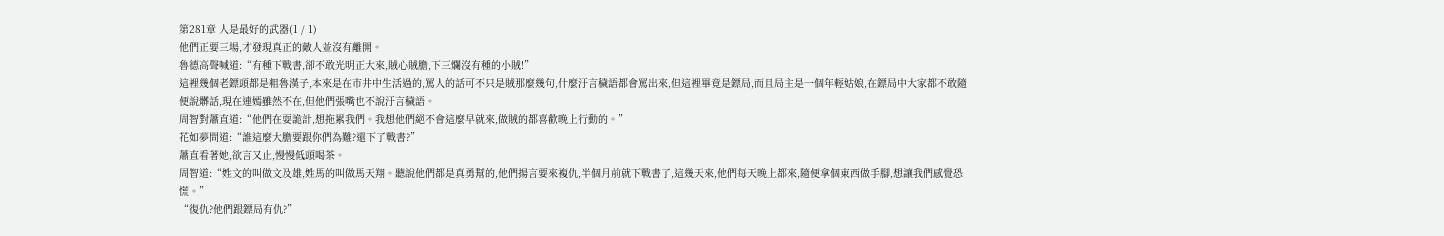第281章 人是最好的武器(1 / 1)
他們正要三場,才發現真正的敵人並沒有離開。
魯德高聲喊道:“有種下戰書,卻不敢光明正大來,賊心賊膽,下三爛沒有種的小賊!”
這裡幾個老鏢頭都是粗魯漢子,本來是在市井中生活過的,罵人的話可不只是賊那麼幾句,什麼汙言穢語都會罵出來,但這裡畢竟是鏢局,而且局主是一個年輕姑娘,在鏢局中大家都不敢隨便說髒話,現在連嫣雖然不在,但他們張嘴也不說汙言穢語。
周智對蕭直道:“他們在耍詭計,想拖累我們。我想他們絕不會這麼早就來,做賊的都喜歡晚上行動的。”
花如夢問道:“誰這麼大膽要跟你們為難?還下了戰書?”
蕭直看著她,欲言又止,慢慢低頭喝茶。
周智道:“姓文的叫做文及雄,姓馬的叫做馬天翔。聽說他們都是真勇幫的,他們揚言要來複仇,半個月前就下戰書了,這幾天來,他們每天晚上都來,隨便拿個東西做手腳,想讓我們感覺恐慌。”
“復仇?他們跟鏢局有仇?”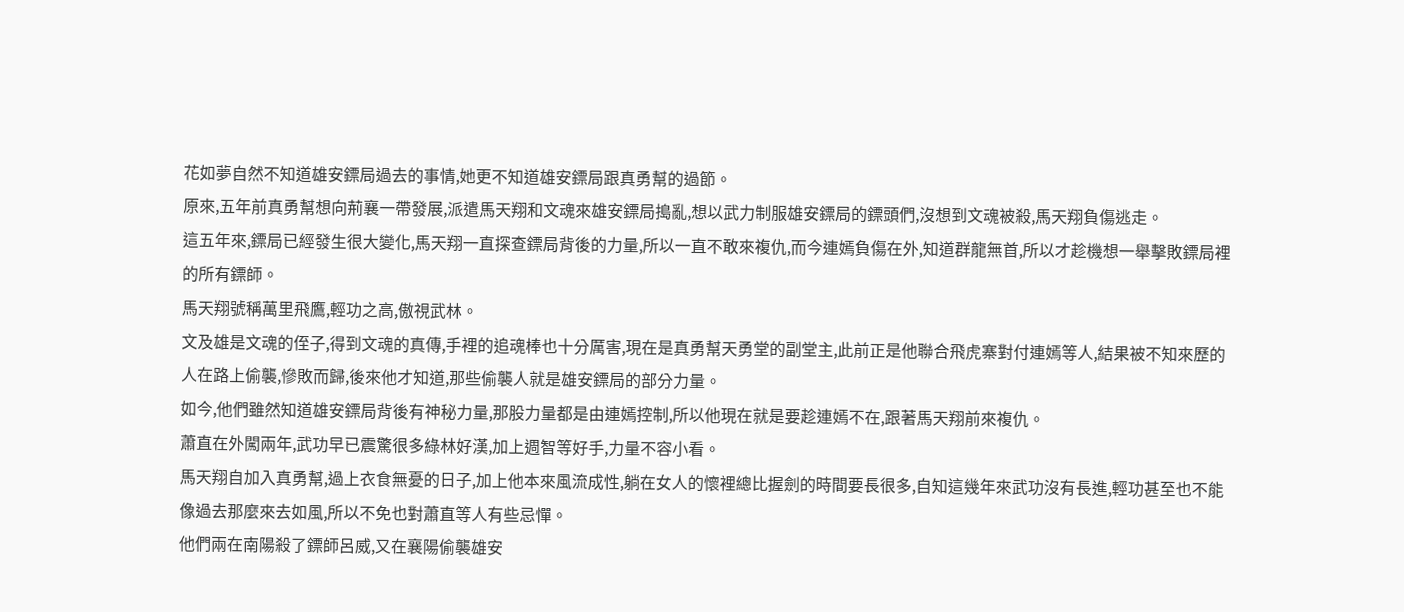花如夢自然不知道雄安鏢局過去的事情,她更不知道雄安鏢局跟真勇幫的過節。
原來,五年前真勇幫想向荊襄一帶發展,派遣馬天翔和文魂來雄安鏢局搗亂,想以武力制服雄安鏢局的鏢頭們,沒想到文魂被殺,馬天翔負傷逃走。
這五年來,鏢局已經發生很大變化,馬天翔一直探查鏢局背後的力量,所以一直不敢來複仇,而今連嫣負傷在外,知道群龍無首,所以才趁機想一舉擊敗鏢局裡的所有鏢師。
馬天翔號稱萬里飛鷹,輕功之高,傲視武林。
文及雄是文魂的侄子,得到文魂的真傳,手裡的追魂棒也十分厲害,現在是真勇幫天勇堂的副堂主,此前正是他聯合飛虎寨對付連嫣等人,結果被不知來歷的人在路上偷襲,慘敗而歸,後來他才知道,那些偷襲人就是雄安鏢局的部分力量。
如今,他們雖然知道雄安鏢局背後有神秘力量,那股力量都是由連嫣控制,所以他現在就是要趁連嫣不在,跟著馬天翔前來複仇。
蕭直在外闖兩年,武功早已震驚很多綠林好漢,加上週智等好手,力量不容小看。
馬天翔自加入真勇幫,過上衣食無憂的日子,加上他本來風流成性,躺在女人的懷裡總比握劍的時間要長很多,自知這幾年來武功沒有長進,輕功甚至也不能像過去那麼來去如風,所以不免也對蕭直等人有些忌憚。
他們兩在南陽殺了鏢師呂威,又在襄陽偷襲雄安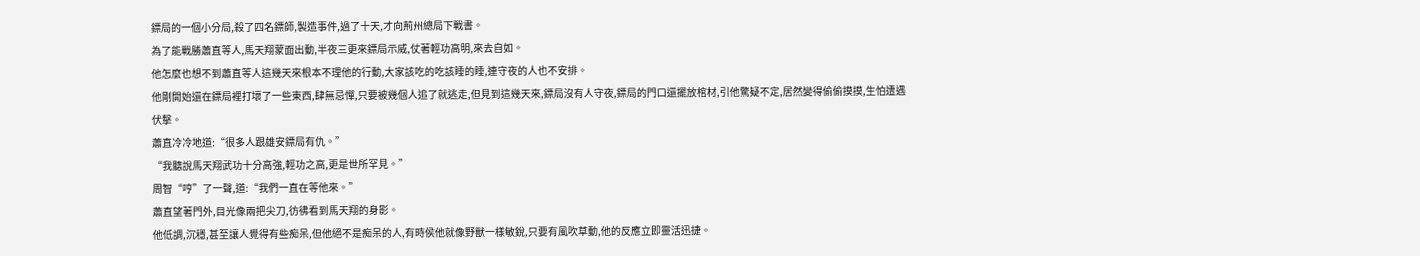鏢局的一個小分局,殺了四名鏢師,製造事件,過了十天,才向荊州總局下戰書。
為了能戰勝蕭直等人,馬天翔蒙面出動,半夜三更來鏢局示威,仗著輕功高明,來去自如。
他怎麼也想不到蕭直等人這幾天來根本不理他的行動,大家該吃的吃該睡的睡,連守夜的人也不安排。
他剛開始還在鏢局裡打壞了一些東西,肆無忌憚,只要被幾個人追了就逃走,但見到這幾天來,鏢局沒有人守夜,鏢局的門口還擺放棺材,引他驚疑不定,居然變得偷偷摸摸,生怕遭遇伏擊。
蕭直冷冷地道:“很多人跟雄安鏢局有仇。”
“我聽說馬天翔武功十分高強,輕功之高,更是世所罕見。”
周智“哼”了一聲,道:“我們一直在等他來。”
蕭直望著門外,目光像兩把尖刀,彷彿看到馬天翔的身影。
他低調,沉穩,甚至讓人覺得有些痴呆,但他絕不是痴呆的人,有時侯他就像野獸一樣敏銳,只要有風吹草動,他的反應立即靈活迅捷。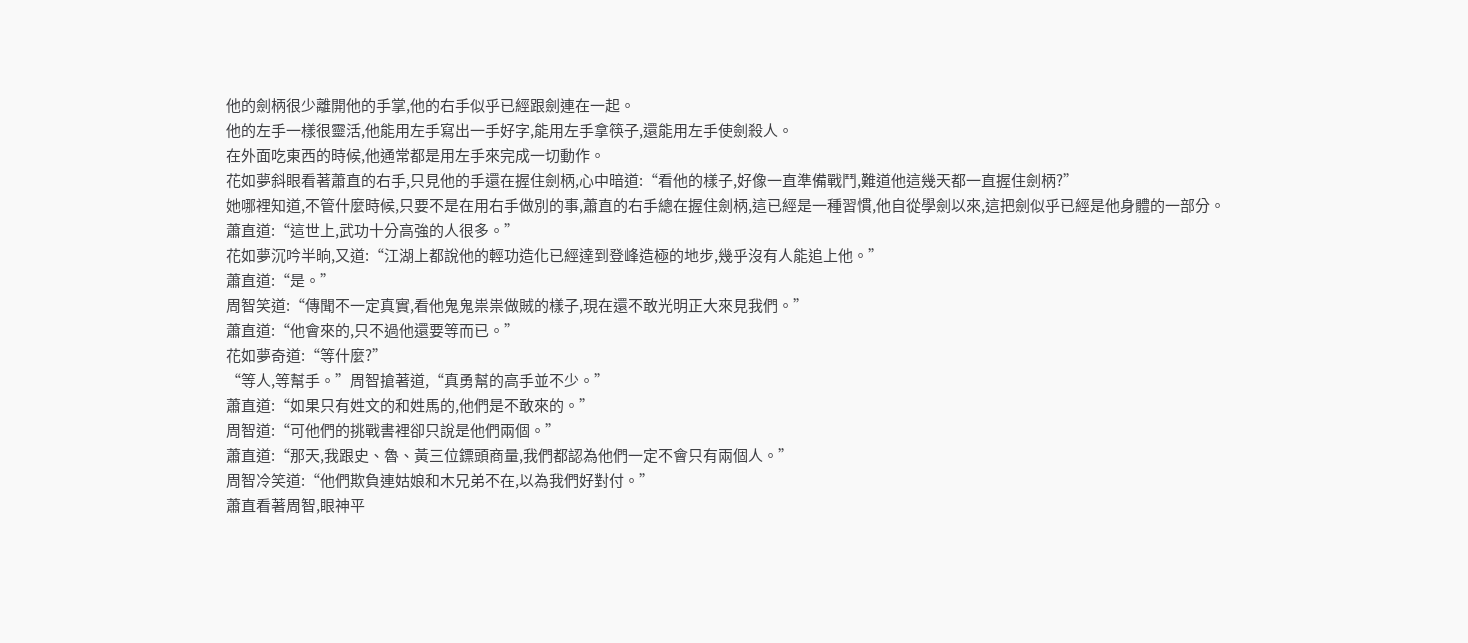他的劍柄很少離開他的手掌,他的右手似乎已經跟劍連在一起。
他的左手一樣很靈活,他能用左手寫出一手好字,能用左手拿筷子,還能用左手使劍殺人。
在外面吃東西的時候,他通常都是用左手來完成一切動作。
花如夢斜眼看著蕭直的右手,只見他的手還在握住劍柄,心中暗道:“看他的樣子,好像一直準備戰鬥,難道他這幾天都一直握住劍柄?”
她哪裡知道,不管什麼時候,只要不是在用右手做別的事,蕭直的右手總在握住劍柄,這已經是一種習慣,他自從學劍以來,這把劍似乎已經是他身體的一部分。
蕭直道:“這世上,武功十分高強的人很多。”
花如夢沉吟半晌,又道:“江湖上都說他的輕功造化已經達到登峰造極的地步,幾乎沒有人能追上他。”
蕭直道:“是。”
周智笑道:“傳聞不一定真實,看他鬼鬼祟祟做賊的樣子,現在還不敢光明正大來見我們。”
蕭直道:“他會來的,只不過他還要等而已。”
花如夢奇道:“等什麼?”
“等人,等幫手。”周智搶著道,“真勇幫的高手並不少。”
蕭直道:“如果只有姓文的和姓馬的,他們是不敢來的。”
周智道:“可他們的挑戰書裡卻只說是他們兩個。”
蕭直道:“那天,我跟史、魯、黃三位鏢頭商量,我們都認為他們一定不會只有兩個人。”
周智冷笑道:“他們欺負連姑娘和木兄弟不在,以為我們好對付。”
蕭直看著周智,眼神平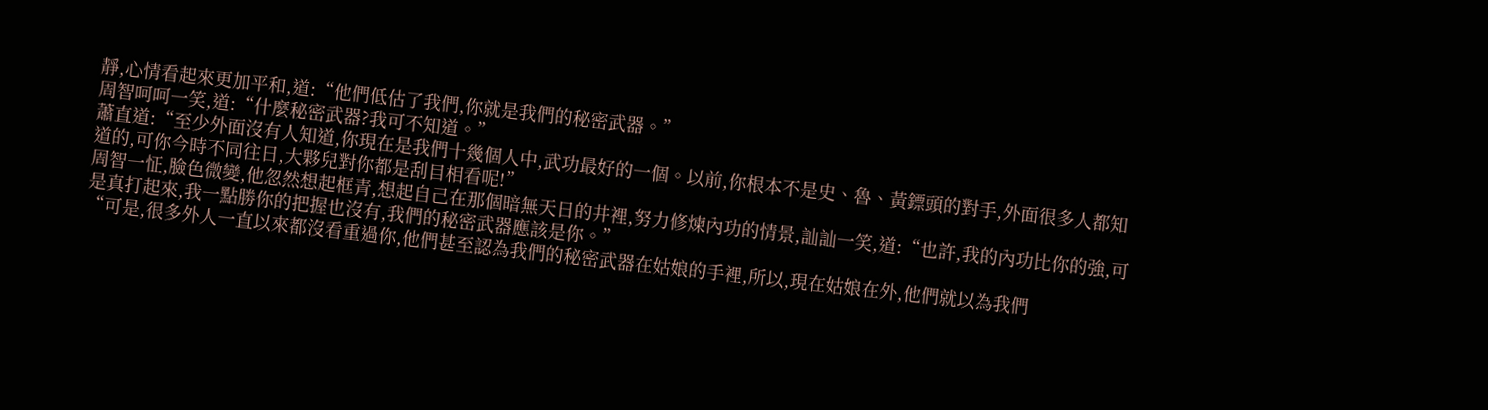靜,心情看起來更加平和,道:“他們低估了我們,你就是我們的秘密武器。”
周智呵呵一笑,道:“什麼秘密武器?我可不知道。”
蕭直道:“至少外面沒有人知道,你現在是我們十幾個人中,武功最好的一個。以前,你根本不是史、魯、黃鏢頭的對手,外面很多人都知道的,可你今時不同往日,大夥兒對你都是刮目相看呢!”
周智一怔,臉色微變,他忽然想起框青,想起自己在那個暗無天日的井裡,努力修煉內功的情景,訕訕一笑,道:“也許,我的內功比你的強,可是真打起來,我一點勝你的把握也沒有,我們的秘密武器應該是你。”
“可是,很多外人一直以來都沒看重過你,他們甚至認為我們的秘密武器在姑娘的手裡,所以,現在姑娘在外,他們就以為我們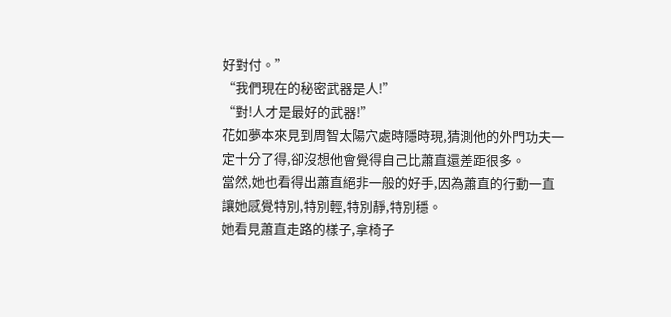好對付。”
“我們現在的秘密武器是人!”
“對!人才是最好的武器!”
花如夢本來見到周智太陽穴處時隱時現,猜測他的外門功夫一定十分了得,卻沒想他會覺得自己比蕭直還差距很多。
當然,她也看得出蕭直絕非一般的好手,因為蕭直的行動一直讓她感覺特別,特別輕,特別靜,特別穩。
她看見蕭直走路的樣子,拿椅子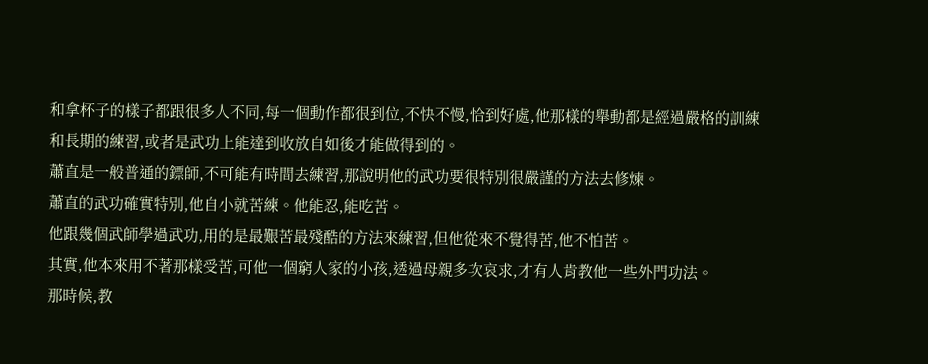和拿杯子的樣子都跟很多人不同,每一個動作都很到位,不快不慢,恰到好處,他那樣的舉動都是經過嚴格的訓練和長期的練習,或者是武功上能達到收放自如後才能做得到的。
蕭直是一般普通的鏢師,不可能有時間去練習,那說明他的武功要很特別很嚴謹的方法去修煉。
蕭直的武功確實特別,他自小就苦練。他能忍,能吃苦。
他跟幾個武師學過武功,用的是最艱苦最殘酷的方法來練習,但他從來不覺得苦,他不怕苦。
其實,他本來用不著那樣受苦,可他一個窮人家的小孩,透過母親多次哀求,才有人肯教他一些外門功法。
那時候,教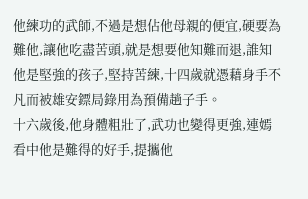他練功的武師,不過是想佔他母親的便宜,硬要為難他,讓他吃盡苦頭,就是想要他知難而退,誰知他是堅強的孩子,堅持苦練,十四歲就憑藉身手不凡而被雄安鏢局錄用為預備趟子手。
十六歲後,他身體粗壯了,武功也變得更強,連嫣看中他是難得的好手,提攜他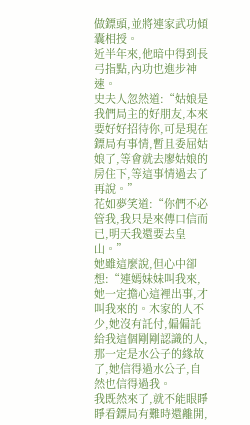做鏢頭,並將連家武功傾囊相授。
近半年來,他暗中得到長弓指點,內功也進步神速。
史夫人忽然道:“姑娘是我們局主的好朋友,本來要好好招待你,可是現在鏢局有事情,暫且委屈姑娘了,等會就去廖姑娘的房住下,等這事情過去了再說。”
花如夢笑道:“你們不必管我,我只是來傳口信而已,明天我還要去皇山。”
她雖這麼說,但心中卻想:“連嫣妹妹叫我來,她一定擔心這裡出事,才叫我來的。木家的人不少,她沒有託付,偏偏託給我這個剛剛認識的人,那一定是水公子的緣故了,她信得過水公子,自然也信得過我。
我既然來了,就不能眼睜睜看鏢局有難時還離開,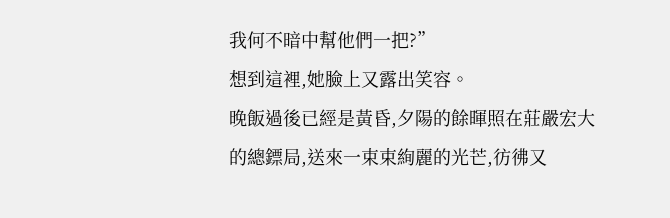我何不暗中幫他們一把?”
想到這裡,她臉上又露出笑容。
晚飯過後已經是黃昏,夕陽的餘暉照在莊嚴宏大的總鏢局,送來一束束絢麗的光芒,彷彿又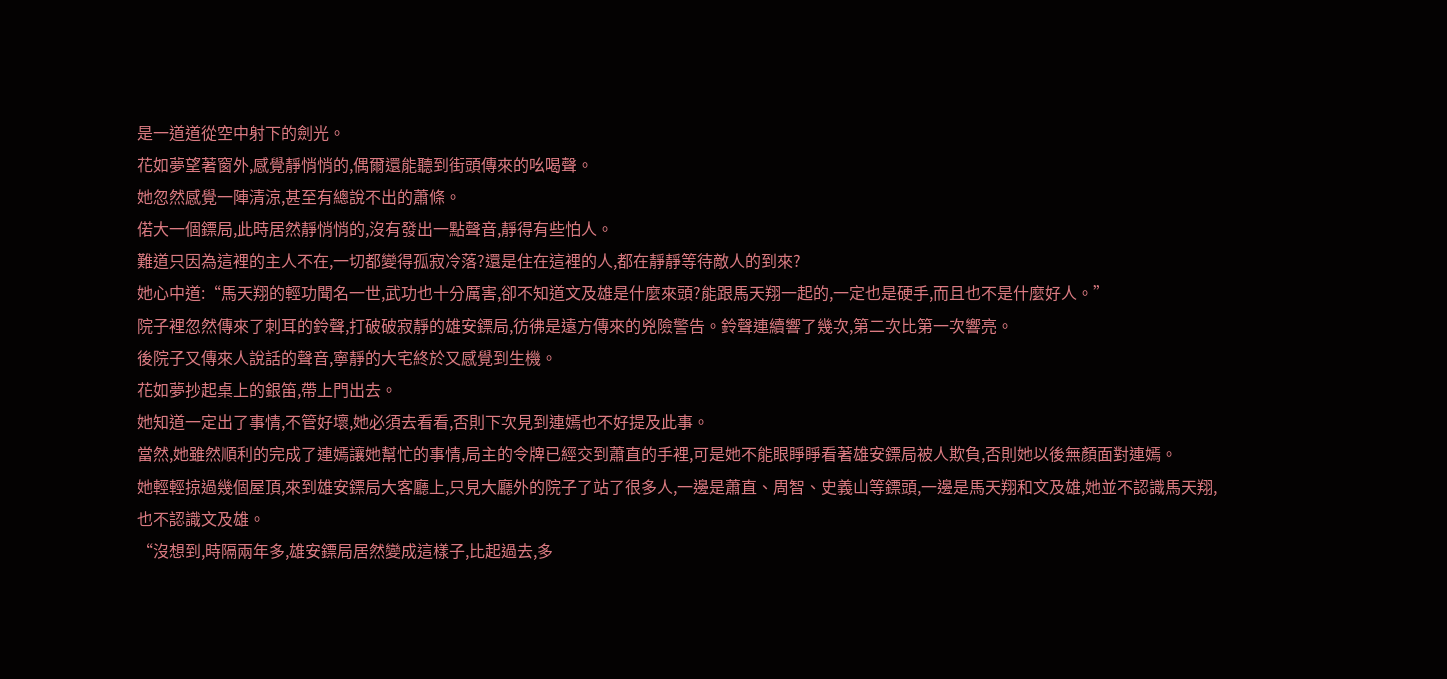是一道道從空中射下的劍光。
花如夢望著窗外,感覺靜悄悄的,偶爾還能聽到街頭傳來的吆喝聲。
她忽然感覺一陣清涼,甚至有總說不出的蕭條。
偌大一個鏢局,此時居然靜悄悄的,沒有發出一點聲音,靜得有些怕人。
難道只因為這裡的主人不在,一切都變得孤寂冷落?還是住在這裡的人,都在靜靜等待敵人的到來?
她心中道:“馬天翔的輕功聞名一世,武功也十分厲害,卻不知道文及雄是什麼來頭?能跟馬天翔一起的,一定也是硬手,而且也不是什麼好人。”
院子裡忽然傳來了刺耳的鈴聲,打破破寂靜的雄安鏢局,彷彿是遠方傳來的兇險警告。鈴聲連續響了幾次,第二次比第一次響亮。
後院子又傳來人說話的聲音,寧靜的大宅終於又感覺到生機。
花如夢抄起桌上的銀笛,帶上門出去。
她知道一定出了事情,不管好壞,她必須去看看,否則下次見到連嫣也不好提及此事。
當然,她雖然順利的完成了連嫣讓她幫忙的事情,局主的令牌已經交到蕭直的手裡,可是她不能眼睜睜看著雄安鏢局被人欺負,否則她以後無顏面對連嫣。
她輕輕掠過幾個屋頂,來到雄安鏢局大客廳上,只見大廳外的院子了站了很多人,一邊是蕭直、周智、史義山等鏢頭,一邊是馬天翔和文及雄,她並不認識馬天翔,也不認識文及雄。
“沒想到,時隔兩年多,雄安鏢局居然變成這樣子,比起過去,多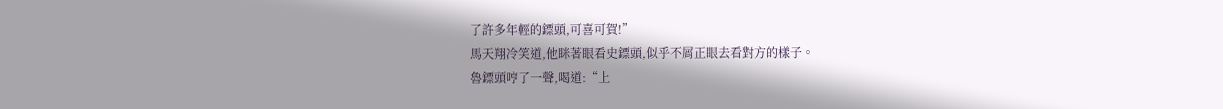了許多年輕的鏢頭,可喜可賀!”
馬天翔冷笑道,他眯著眼看史鏢頭,似乎不屑正眼去看對方的樣子。
魯鏢頭哼了一聲,喝道:“上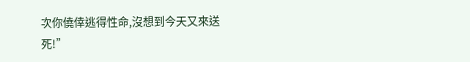次你僥倖逃得性命,沒想到今天又來送死!”